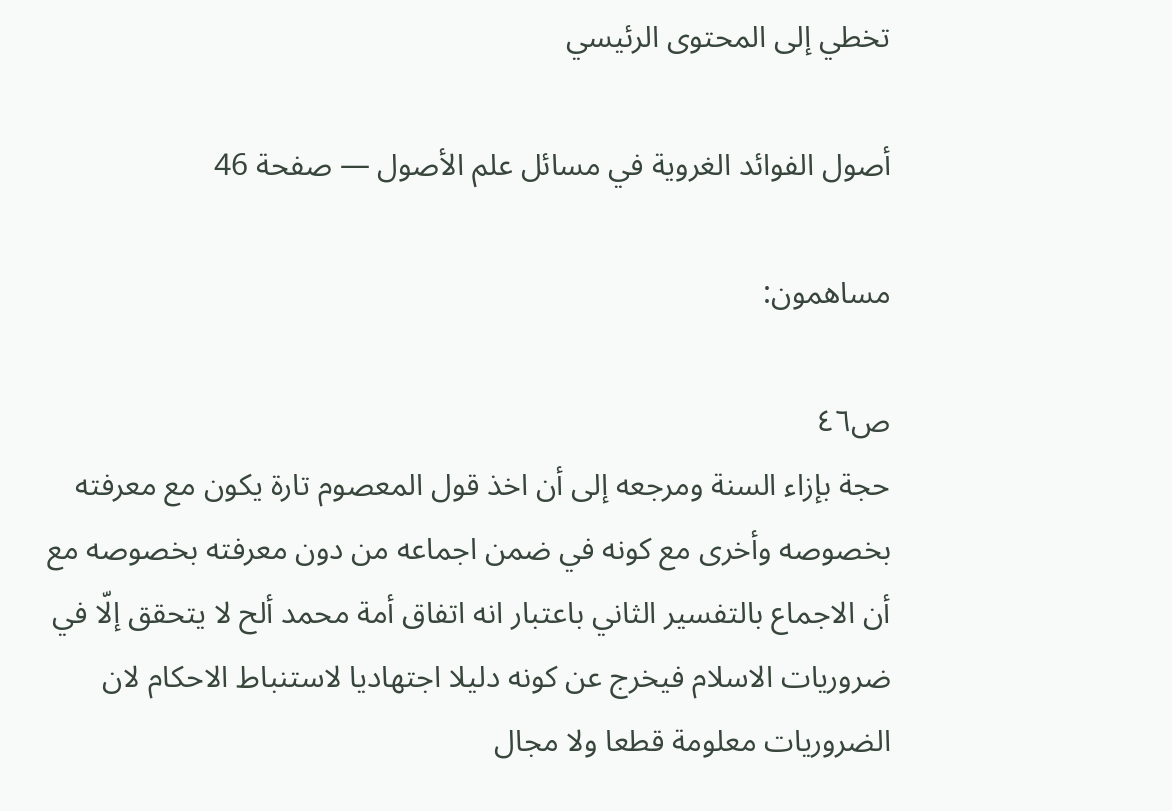تخطي إلى المحتوى الرئيسي

أصول الفوائد الغروية في مسائل علم الأصول — صفحة 46

مساهمون:

ص٤٦
حجة بإزاء السنة ومرجعه إلى أن اخذ قول المعصوم تارة يكون مع معرفته بخصوصه وأخرى مع كونه في ضمن اجماعه من دون معرفته بخصوصه مع أن الاجماع بالتفسير الثاني باعتبار انه اتفاق أمة محمد ألح لا يتحقق إلّا في ضروريات الاسلام فيخرج عن كونه دليلا اجتهاديا لاستنباط الاحكام لان الضروريات معلومة قطعا ولا مجال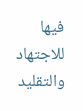فيها للاجتهاد والتقليد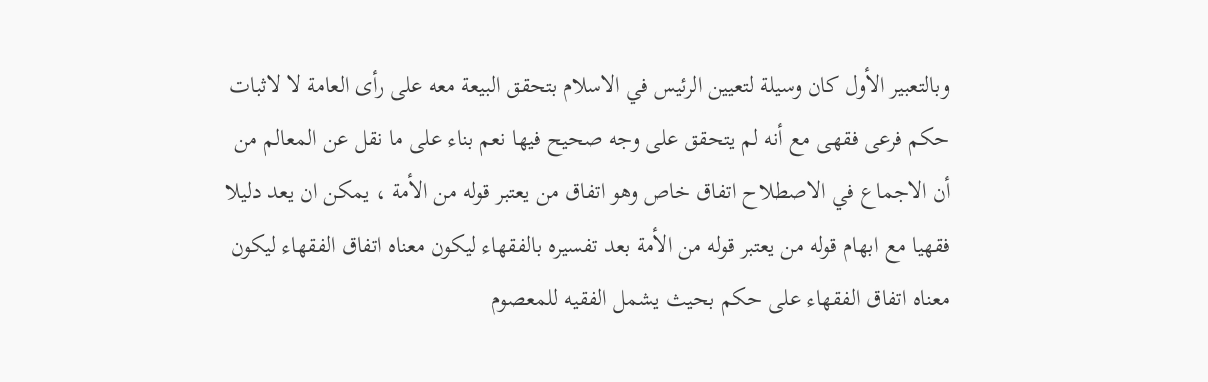وبالتعبير الأول كان وسيلة لتعيين الرئيس في الاسلام بتحقق البيعة معه على رأى العامة لا لاثبات حكم فرعى فقهى مع أنه لم يتحقق على وجه صحيح فيها نعم بناء على ما نقل عن المعالم من أن الاجماع في الاصطلاح اتفاق خاص وهو اتفاق من يعتبر قوله من الأمة ، يمكن ان يعد دليلا فقهيا مع ابهام قوله من يعتبر قوله من الأمة بعد تفسيره بالفقهاء ليكون معناه اتفاق الفقهاء ليكون معناه اتفاق الفقهاء على حكم بحيث يشمل الفقيه للمعصوم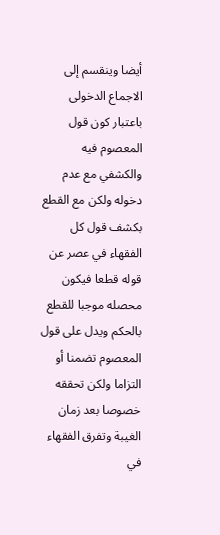أيضا وينقسم إلى الاجماع الدخولى باعتبار كون قول المعصوم فيه والكشفي مع عدم دخوله ولكن مع القطع بكشف قول كل الفقهاء في عصر عن قوله قطعا فيكون محصله موجبا للقطع بالحكم ويدل على قول المعصوم تضمنا أو التزاما ولكن تحققه خصوصا بعد زمان الغيبة وتفرق الفقهاء في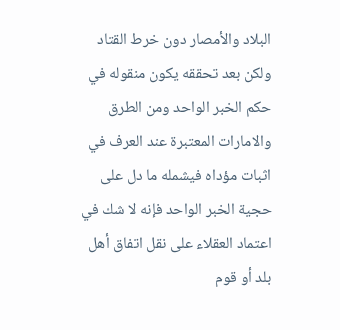البلاد والأمصار دون خرط القتاد ولكن بعد تحققه يكون منقوله في حكم الخبر الواحد ومن الطرق والامارات المعتبرة عند العرف في اثبات مؤداه فيشمله ما دل على حجية الخبر الواحد فإنه لا شك في اعتماد العقلاء على نقل اتفاق أهل بلد أو قوم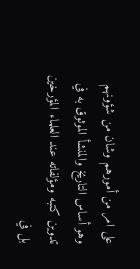على امر من أمورهم وشان من شؤونهم وهو أساس التاريخ والمنشأ الموثوق به في تدوين كتبه ومؤلفاته عند العلماء المؤرخين بل في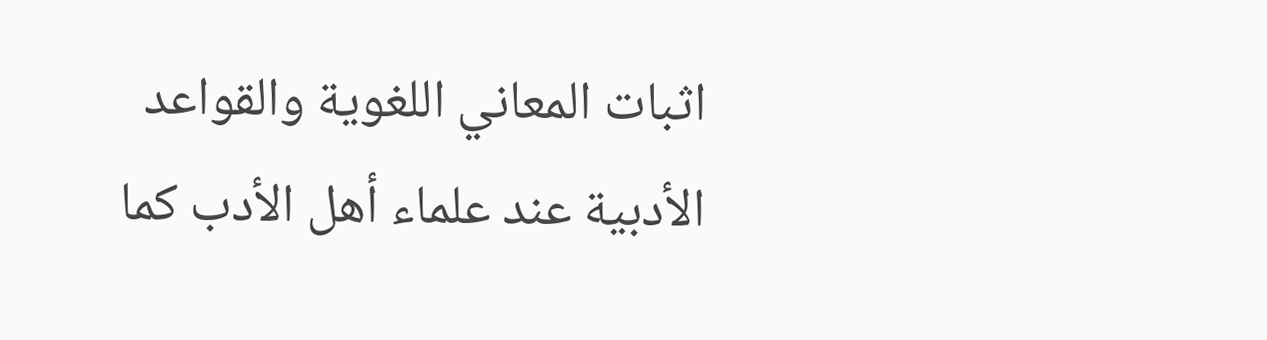اثبات المعاني اللغوية والقواعد الأدبية عند علماء أهل الأدب كما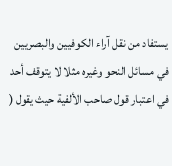يستفاد من نقل آراء الكوفيين والبصريين في مسائل النحو وغيره مثلا لا يتوقف أحد في اعتبار قول صاحب الألفية حيث يقول (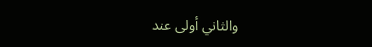والثاني أولى عند